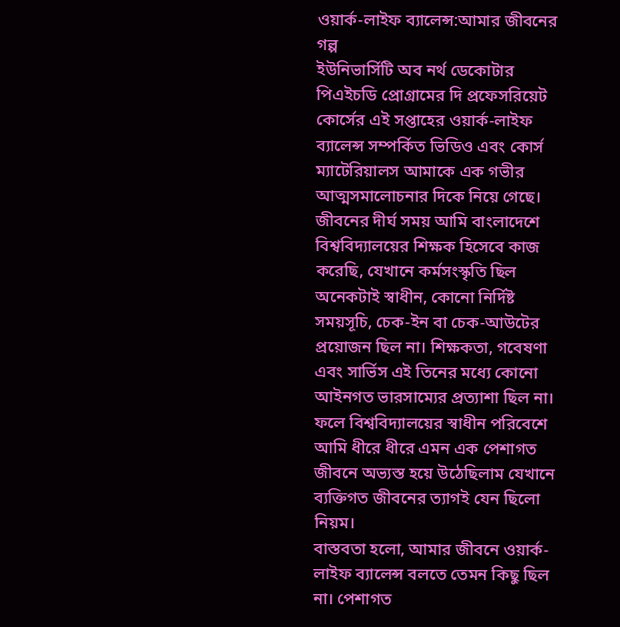ওয়ার্ক-লাইফ ব্যালেন্স:আমার জীবনের গল্প
ইউনিভার্সিটি অব নর্থ ডেকোটার পিএইচডি প্রোগ্রামের দি প্রফেসরিয়েট কোর্সের এই সপ্তাহের ওয়ার্ক-লাইফ ব্যালেন্স সম্পর্কিত ভিডিও এবং কোর্স ম্যাটেরিয়ালস আমাকে এক গভীর আত্মসমালোচনার দিকে নিয়ে গেছে। জীবনের দীর্ঘ সময় আমি বাংলাদেশে বিশ্ববিদ্যালয়ের শিক্ষক হিসেবে কাজ করেছি, যেখানে কর্মসংস্কৃতি ছিল অনেকটাই স্বাধীন, কোনো নির্দিষ্ট সময়সূচি, চেক-ইন বা চেক-আউটের প্রয়োজন ছিল না। শিক্ষকতা, গবেষণা এবং সার্ভিস এই তিনের মধ্যে কোনো আইনগত ভারসাম্যের প্রত্যাশা ছিল না। ফলে বিশ্ববিদ্যালয়ের স্বাধীন পরিবেশে আমি ধীরে ধীরে এমন এক পেশাগত জীবনে অভ্যস্ত হয়ে উঠেছিলাম যেখানে ব্যক্তিগত জীবনের ত্যাগই যেন ছিলো নিয়ম।
বাস্তবতা হলো, আমার জীবনে ওয়ার্ক-লাইফ ব্যালেন্স বলতে তেমন কিছু ছিল না। পেশাগত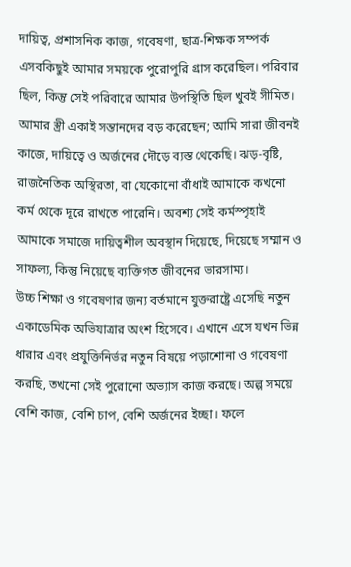দায়িত্ব, প্রশাসনিক কাজ, গবেষণা, ছাত্র-শিক্ষক সম্পর্ক এসবকিছুই আমার সময়কে পুরোপুরি গ্রাস করেছিল। পরিবার ছিল, কিন্তু সেই পরিবারে আমার উপস্থিতি ছিল খুবই সীমিত। আমার স্ত্রী একাই সন্তানদের বড় করেছেন; আমি সারা জীবনই কাজে, দায়িত্বে ও অর্জনের দৌড়ে ব্যস্ত থেকেছি। ঝড়-বৃষ্টি, রাজনৈতিক অস্থিরতা, বা যেকোনো বাঁধাই আমাকে কখনো কর্ম থেকে দূরে রাখতে পারেনি। অবশ্য সেই কর্মস্পৃহাই আমাকে সমাজে দায়িত্বশীল অবস্থান দিয়েছে, দিয়েছে সম্মান ও সাফল্য, কিন্তু নিয়েছে ব্যক্তিগত জীবনের ভারসাম্য।
উচ্চ শিক্ষা ও গবেষণার জন্য বর্তমানে যুক্তরাষ্ট্রে এসেছি নতুন একাডেমিক অভিযাত্রার অংশ হিসেবে। এখানে এসে যখন ভিন্ন ধারার এবং প্রযুক্তিনির্ভর নতুন বিষয়ে পড়াশোনা ও গবেষণা করছি, তখনো সেই পুরোনো অভ্যাস কাজ করছে। অল্প সময়ে বেশি কাজ, বেশি চাপ, বেশি অর্জনের ইচ্ছা। ফলে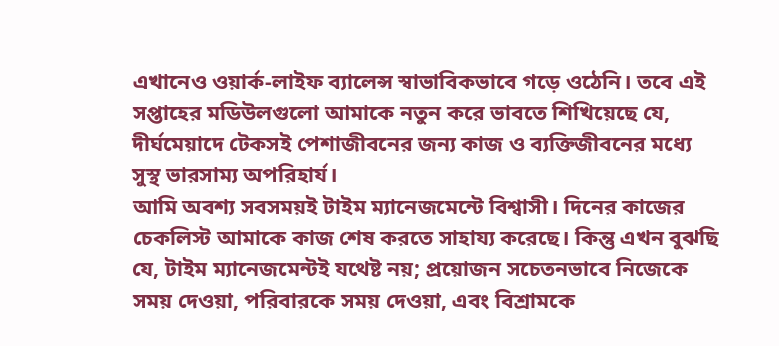এখানেও ওয়ার্ক-লাইফ ব্যালেন্স স্বাভাবিকভাবে গড়ে ওঠেনি। তবে এই সপ্তাহের মডিউলগুলো আমাকে নতুন করে ভাবতে শিখিয়েছে যে, দীর্ঘমেয়াদে টেকসই পেশাজীবনের জন্য কাজ ও ব্যক্তিজীবনের মধ্যে সুস্থ ভারসাম্য অপরিহার্য।
আমি অবশ্য সবসময়ই টাইম ম্যানেজমেন্টে বিশ্বাসী। দিনের কাজের চেকলিস্ট আমাকে কাজ শেষ করতে সাহায্য করেছে। কিন্তু এখন বুঝছি যে, টাইম ম্যানেজমেন্টই যথেষ্ট নয়; প্রয়োজন সচেতনভাবে নিজেকে সময় দেওয়া, পরিবারকে সময় দেওয়া, এবং বিশ্রামকে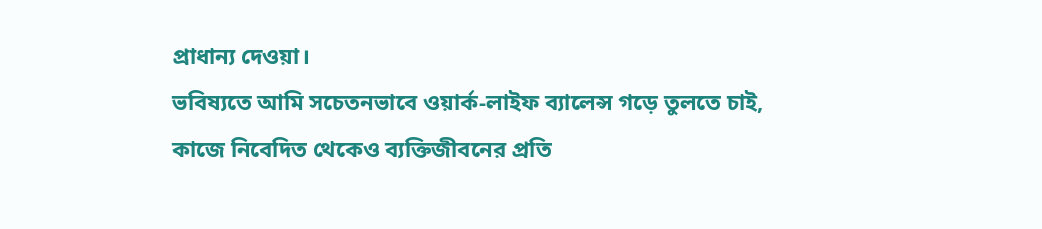প্রাধান্য দেওয়া।
ভবিষ্যতে আমি সচেতনভাবে ওয়ার্ক-লাইফ ব্যালেন্স গড়ে তুলতে চাই, কাজে নিবেদিত থেকেও ব্যক্তিজীবনের প্রতি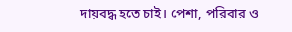দায়বদ্ধ হতে চাই। পেশা, পরিবার ও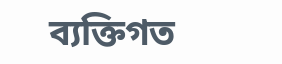ব্যক্তিগত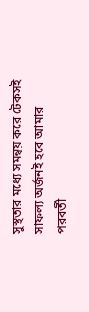সুস্থতার মধ্যে সমন্বয় করে টেকসই সাফল্য অর্জনই হবে আমার পরবর্তী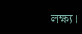লক্ষ্য।